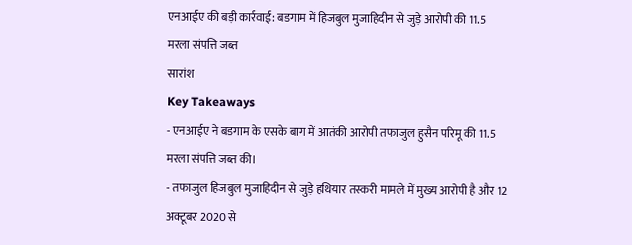एनआईए की बड़ी कार्रवाई: बडगाम में हिजबुल मुजाहिदीन से जुड़े आरोपी की 11.5 मरला संपत्ति जब्त
सारांश
Key Takeaways
- एनआईए ने बडगाम के एसके बाग में आतंकी आरोपी तफाजुल हुसैन परिमू की 11.5 मरला संपत्ति जब्त की।
- तफाजुल हिजबुल मुजाहिदीन से जुड़े हथियार तस्करी मामले में मुख्य आरोपी है और 12 अक्टूबर 2020 से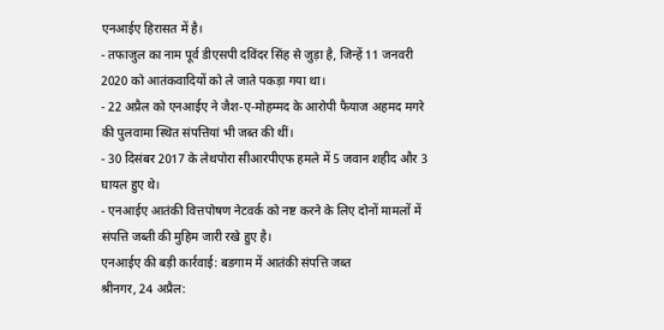एनआईए हिरासत में है।
- तफाजुल का नाम पूर्व डीएसपी दविंदर सिंह से जुड़ा है, जिन्हें 11 जनवरी 2020 को आतंकवादियों को ले जाते पकड़ा गया था।
- 22 अप्रैल को एनआईए ने जैश-ए-मोहम्मद के आरोपी फैयाज अहमद मगरे की पुलवामा स्थित संपत्तियां भी जब्त की थीं।
- 30 दिसंबर 2017 के लेथपोरा सीआरपीएफ हमले में 5 जवान शहीद और 3 घायल हुए थे।
- एनआईए आतंकी वित्तपोषण नेटवर्क को नष्ट करने के लिए दोनों मामलों में संपत्ति जब्ती की मुहिम जारी रखे हुए है।
एनआईए की बड़ी कार्रवाई: बडगाम में आतंकी संपत्ति जब्त
श्रीनगर, 24 अप्रैल: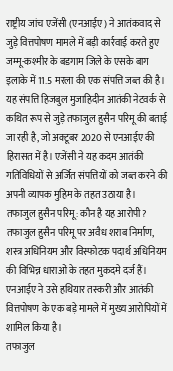राष्ट्रीय जांच एजेंसी (एनआईए) ने आतंकवाद से जुड़े वित्तपोषण मामले में बड़ी कार्रवाई करते हुए जम्मू-कश्मीर के बडगाम जिले के एसके बाग इलाके में 11.5 मरला की एक संपत्ति जब्त की है। यह संपत्ति हिजबुल मुजाहिदीन आतंकी नेटवर्क से कथित रूप से जुड़े तफाजुल हुसैन परिमू की बताई जा रही है, जो अक्टूबर 2020 से एनआईए की हिरासत में है। एजेंसी ने यह कदम आतंकी गतिविधियों से अर्जित संपत्तियों को जब्त करने की अपनी व्यापक मुहिम के तहत उठाया है।
तफाजुल हुसैन परिमू: कौन है यह आरोपी?
तफाजुल हुसैन परिमू पर अवैध शराब निर्माण, शस्त्र अधिनियम और विस्फोटक पदार्थ अधिनियम की विभिन्न धाराओं के तहत मुकदमे दर्ज हैं। एनआईए ने उसे हथियार तस्करी और आतंकी वित्तपोषण के एक बड़े मामले में मुख्य आरोपियों में शामिल किया है।
तफाजुल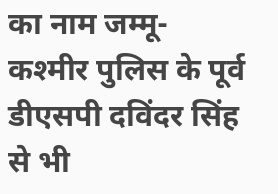का नाम जम्मू-कश्मीर पुलिस के पूर्व डीएसपी दविंदर सिंह से भी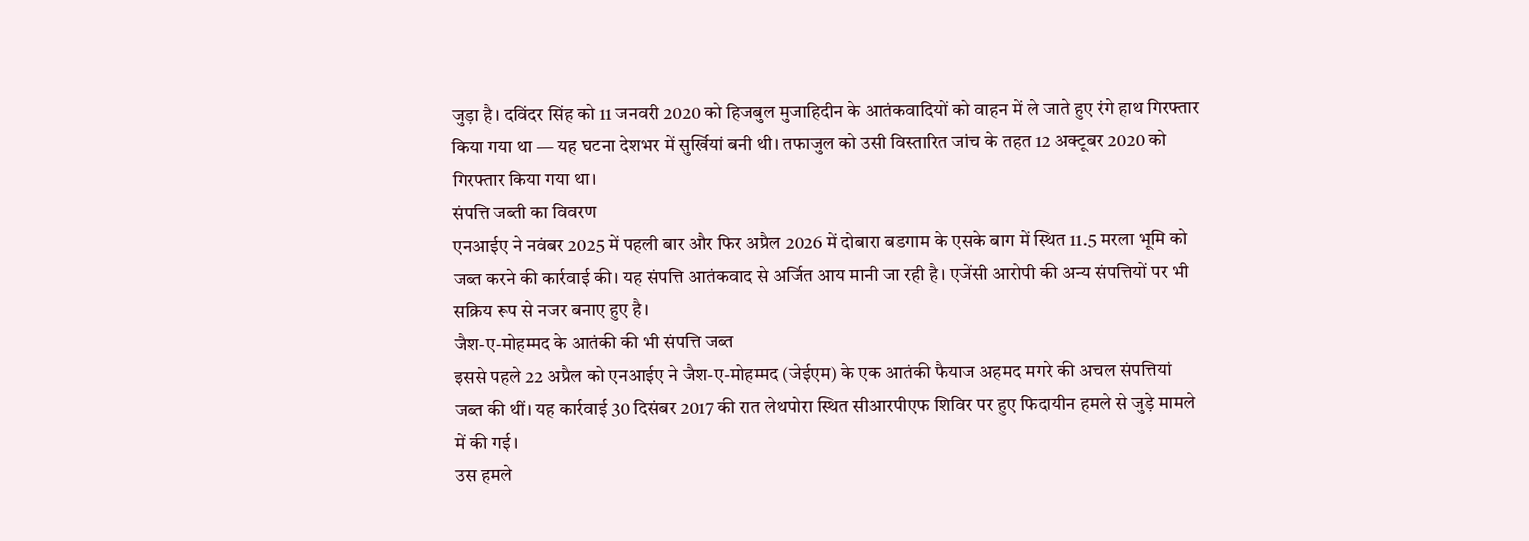जुड़ा है। दविंदर सिंह को 11 जनवरी 2020 को हिजबुल मुजाहिदीन के आतंकवादियों को वाहन में ले जाते हुए रंगे हाथ गिरफ्तार किया गया था — यह घटना देशभर में सुर्खियां बनी थी। तफाजुल को उसी विस्तारित जांच के तहत 12 अक्टूबर 2020 को गिरफ्तार किया गया था।
संपत्ति जब्ती का विवरण
एनआईए ने नवंबर 2025 में पहली बार और फिर अप्रैल 2026 में दोबारा बडगाम के एसके बाग में स्थित 11.5 मरला भूमि को जब्त करने की कार्रवाई की। यह संपत्ति आतंकवाद से अर्जित आय मानी जा रही है। एजेंसी आरोपी की अन्य संपत्तियों पर भी सक्रिय रूप से नजर बनाए हुए है।
जैश-ए-मोहम्मद के आतंकी की भी संपत्ति जब्त
इससे पहले 22 अप्रैल को एनआईए ने जैश-ए-मोहम्मद (जेईएम) के एक आतंकी फैयाज अहमद मगरे की अचल संपत्तियां जब्त की थीं। यह कार्रवाई 30 दिसंबर 2017 की रात लेथपोरा स्थित सीआरपीएफ शिविर पर हुए फिदायीन हमले से जुड़े मामले में की गई।
उस हमले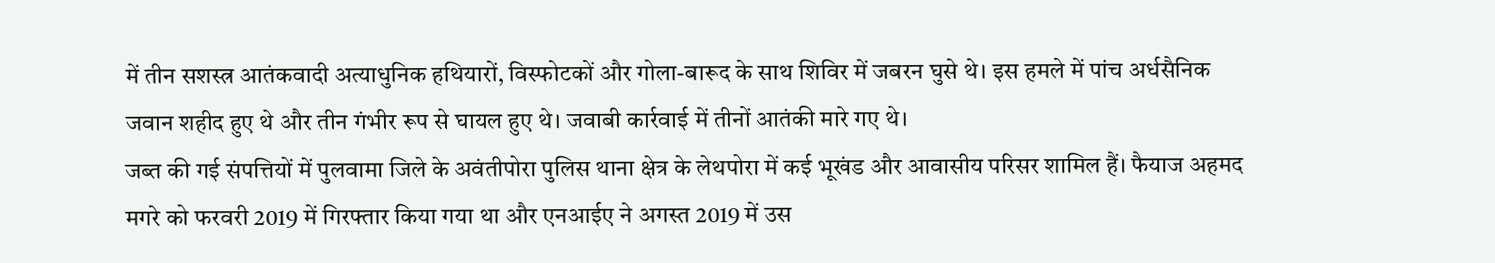में तीन सशस्त्र आतंकवादी अत्याधुनिक हथियारों, विस्फोटकों और गोला-बारूद के साथ शिविर में जबरन घुसे थे। इस हमले में पांच अर्धसैनिक जवान शहीद हुए थे और तीन गंभीर रूप से घायल हुए थे। जवाबी कार्रवाई में तीनों आतंकी मारे गए थे।
जब्त की गई संपत्तियों में पुलवामा जिले के अवंतीपोरा पुलिस थाना क्षेत्र के लेथपोरा में कई भूखंड और आवासीय परिसर शामिल हैं। फैयाज अहमद मगरे को फरवरी 2019 में गिरफ्तार किया गया था और एनआईए ने अगस्त 2019 में उस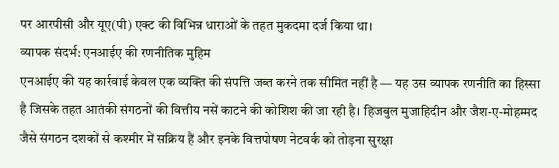पर आरपीसी और यूए(पी) एक्ट की विभिन्न धाराओं के तहत मुकदमा दर्ज किया था।
व्यापक संदर्भ: एनआईए की रणनीतिक मुहिम
एनआईए की यह कार्रवाई केवल एक व्यक्ति की संपत्ति जब्त करने तक सीमित नहीं है — यह उस व्यापक रणनीति का हिस्सा है जिसके तहत आतंकी संगठनों की वित्तीय नसें काटने की कोशिश की जा रही है। हिजबुल मुजाहिदीन और जैश-ए-मोहम्मद जैसे संगठन दशकों से कश्मीर में सक्रिय हैं और इनके वित्तपोषण नेटवर्क को तोड़ना सुरक्षा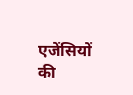एजेंसियों की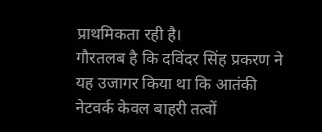प्राथमिकता रही है।
गौरतलब है कि दविंदर सिंह प्रकरण ने यह उजागर किया था कि आतंकी नेटवर्क केवल बाहरी तत्वों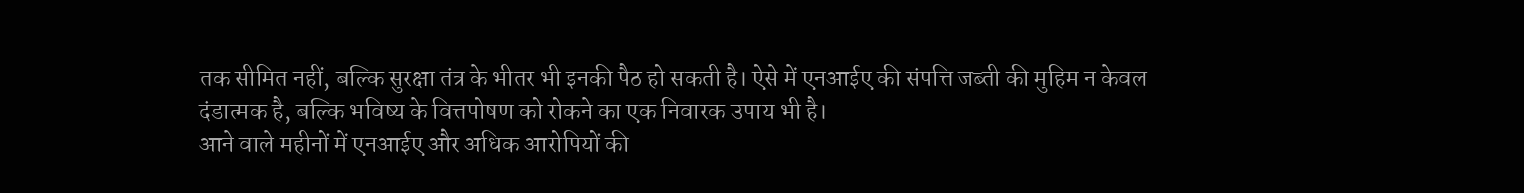तक सीमित नहीं, बल्कि सुरक्षा तंत्र के भीतर भी इनकी पैठ हो सकती है। ऐसे में एनआईए की संपत्ति जब्ती की मुहिम न केवल दंडात्मक है, बल्कि भविष्य के वित्तपोषण को रोकने का एक निवारक उपाय भी है।
आने वाले महीनों में एनआईए और अधिक आरोपियों की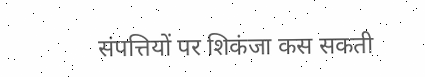संपत्तियों पर शिकंजा कस सकती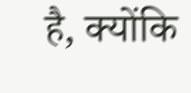है, क्योंकि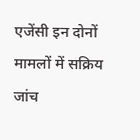एजेंसी इन दोनों मामलों में सक्रिय जांच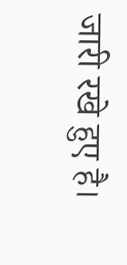जारी रखे हुए है।